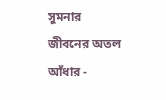সুমনার জীবনের অতল আঁধার -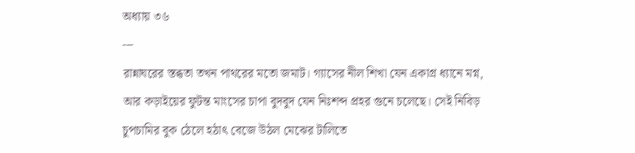অধ্যায় ৩৬
---
রান্নাঘরের স্তব্ধতা তখন পাথরের মতো জমাট। গ্যাসের নীল শিখা যেন একাগ্র ধ্যানে মগ্ন, আর কড়াইয়ের ফুটন্ত মাংসের চাপা বুদবুদ যেন নিঃশব্দ প্রহর গুনে চলেছে। সেই নিবিড় চুপচামির বুক ঠেলে হঠাৎ বেজে উঠল মেঝের টালিতে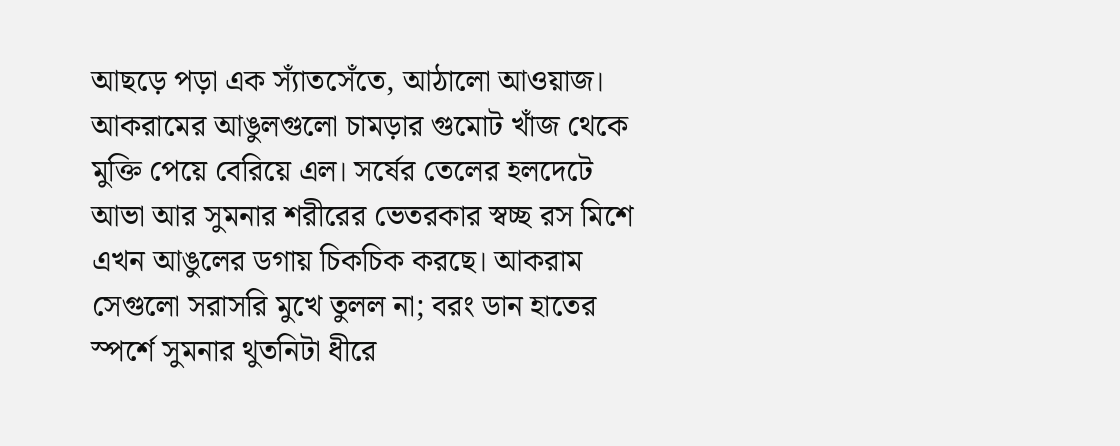আছড়ে পড়া এক স্যাঁতসেঁতে, আঠালো আওয়াজ।
আকরামের আঙুলগুলো চামড়ার গুমোট খাঁজ থেকে মুক্তি পেয়ে বেরিয়ে এল। সর্ষের তেলের হলদেটে আভা আর সুমনার শরীরের ভেতরকার স্বচ্ছ রস মিশে এখন আঙুলের ডগায় চিকচিক করছে। আকরাম সেগুলো সরাসরি মুখে তুলল না; বরং ডান হাতের স্পর্শে সুমনার থুতনিটা ধীরে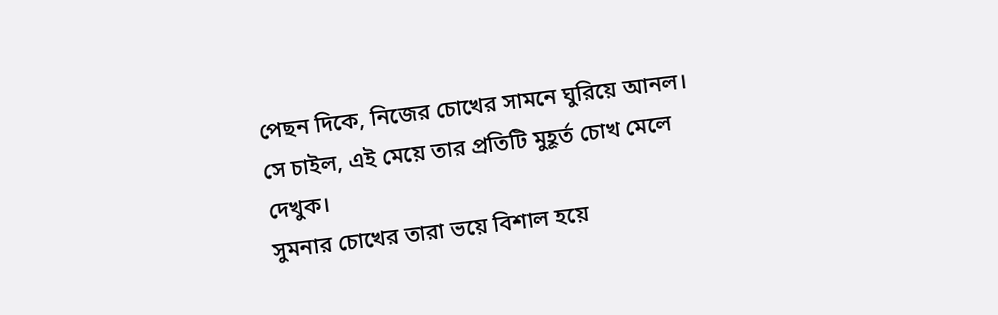পেছন দিকে, নিজের চোখের সামনে ঘুরিয়ে আনল। সে চাইল, এই মেয়ে তার প্রতিটি মুহূর্ত চোখ মেলে দেখুক।
সুমনার চোখের তারা ভয়ে বিশাল হয়ে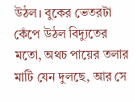উঠল। বুকের ভেতরটা কেঁপে উঠল বিদ্যুতের মতো, অথচ পায়ের তলার মাটি যেন দুলছে, আর সে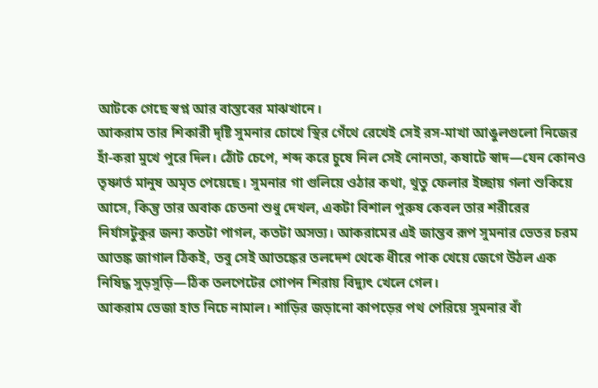আটকে গেছে স্বপ্ন আর বাস্তবের মাঝখানে।
আকরাম তার শিকারী দৃষ্টি সুমনার চোখে স্থির গেঁথে রেখেই সেই রস-মাখা আঙুলগুলো নিজের হাঁ-করা মুখে পুরে দিল। ঠোঁট চেপে, শব্দ করে চুষে নিল সেই নোনতা, কষাটে স্বাদ—যেন কোনও তৃষ্ণার্ত মানুষ অমৃত পেয়েছে। সুমনার গা গুলিয়ে ওঠার কথা, থুতু ফেলার ইচ্ছায় গলা শুকিয়ে আসে, কিন্তু তার অবাক চেতনা শুধু দেখল, একটা বিশাল পুরুষ কেবল তার শরীরের নির্যাসটুকুর জন্য কতটা পাগল, কতটা অসভ্য। আকরামের এই জান্তব রূপ সুমনার ভেতর চরম আতঙ্ক জাগাল ঠিকই, তবু সেই আতঙ্কের তলদেশ থেকে ধীরে পাক খেয়ে জেগে উঠল এক নিষিদ্ধ সুড়সুড়ি—ঠিক তলপেটের গোপন শিরায় বিদ্যুৎ খেলে গেল।
আকরাম ভেজা হাত নিচে নামাল। শাড়ির জড়ানো কাপড়ের পথ পেরিয়ে সুমনার বাঁ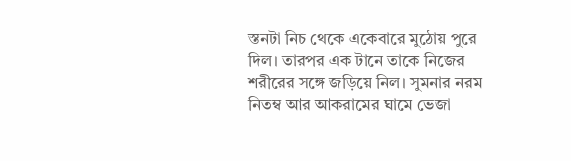স্তনটা নিচ থেকে একেবারে মুঠোয় পুরে দিল। তারপর এক টানে তাকে নিজের শরীরের সঙ্গে জড়িয়ে নিল। সুমনার নরম নিতম্ব আর আকরামের ঘামে ভেজা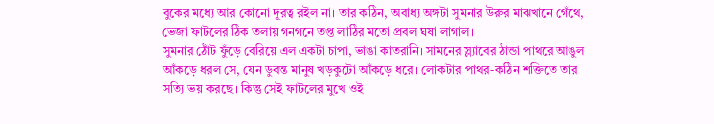বুকের মধ্যে আর কোনো দূরত্ব রইল না। তার কঠিন, অবাধ্য অঙ্গটা সুমনার উরুর মাঝখানে গেঁথে, ভেজা ফাটলের ঠিক তলায় গনগনে তপ্ত লাঠির মতো প্রবল ঘষা লাগাল।
সুমনার ঠোঁট ফুঁড়ে বেরিয়ে এল একটা চাপা, ভাঙা কাতরানি। সামনের স্ল্যাবের ঠান্ডা পাথরে আঙুল আঁকড়ে ধরল সে, যেন ডুবন্ত মানুষ খড়কুটো আঁকড়ে ধরে। লোকটার পাথর-কঠিন শক্তিতে তার সত্যি ভয় করছে। কিন্তু সেই ফাটলের মুখে ওই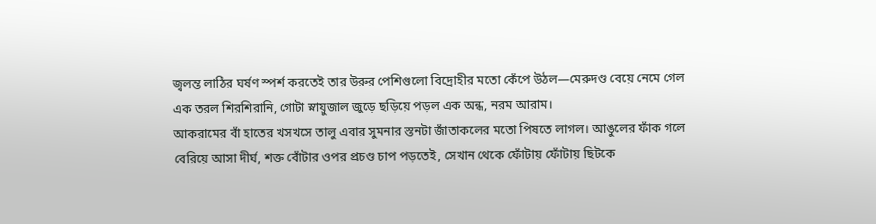জ্বলন্ত লাঠির ঘর্ষণ স্পর্শ করতেই তার উরুর পেশিগুলো বিদ্রোহীর মতো কেঁপে উঠল—মেরুদণ্ড বেয়ে নেমে গেল এক তরল শিরশিরানি, গোটা স্নায়ুজাল জুড়ে ছড়িয়ে পড়ল এক অন্ধ, নরম আরাম।
আকরামের বাঁ হাতের খসখসে তালু এবার সুমনার স্তনটা জাঁতাকলের মতো পিষতে লাগল। আঙুলের ফাঁক গলে বেরিয়ে আসা দীর্ঘ, শক্ত বোঁটার ওপর প্রচণ্ড চাপ পড়তেই, সেখান থেকে ফোঁটায় ফোঁটায় ছিটকে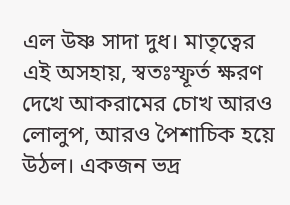এল উষ্ণ সাদা দুধ। মাতৃত্বের এই অসহায়, স্বতঃস্ফূর্ত ক্ষরণ দেখে আকরামের চোখ আরও লোলুপ, আরও পৈশাচিক হয়ে উঠল। একজন ভদ্র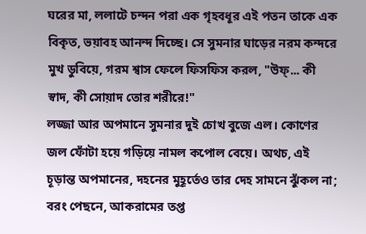ঘরের মা, ললাটে চন্দন পরা এক গৃহবধূর এই পতন তাকে এক বিকৃত, ভয়াবহ আনন্দ দিচ্ছে। সে সুমনার ঘাড়ের নরম কন্দরে মুখ ডুবিয়ে, গরম শ্বাস ফেলে ফিসফিস করল, "উফ্... কী স্বাদ, কী সোয়াদ তোর শরীরে!"
লজ্জা আর অপমানে সুমনার দুই চোখ বুজে এল। কোণের জল ফোঁটা হয়ে গড়িয়ে নামল কপোল বেয়ে। অথচ, এই চূড়ান্ত অপমানের, দহনের মুহূর্তেও তার দেহ সামনে ঝুঁকল না; বরং পেছনে, আকরামের তপ্ত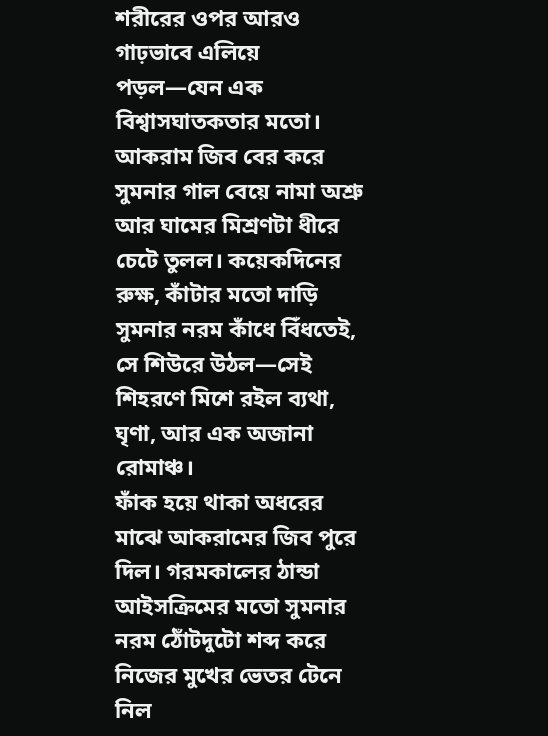শরীরের ওপর আরও গাঢ়ভাবে এলিয়ে পড়ল—যেন এক বিশ্বাসঘাতকতার মতো।
আকরাম জিব বের করে সুমনার গাল বেয়ে নামা অশ্রু আর ঘামের মিশ্রণটা ধীরে চেটে তুলল। কয়েকদিনের রুক্ষ, কাঁটার মতো দাড়ি সুমনার নরম কাঁধে বিঁধতেই, সে শিউরে উঠল—সেই শিহরণে মিশে রইল ব্যথা, ঘৃণা, আর এক অজানা রোমাঞ্চ।
ফাঁক হয়ে থাকা অধরের মাঝে আকরামের জিব পুরে দিল। গরমকালের ঠান্ডা আইসক্রিমের মতো সুমনার নরম ঠোঁটদুটো শব্দ করে নিজের মুখের ভেতর টেনে নিল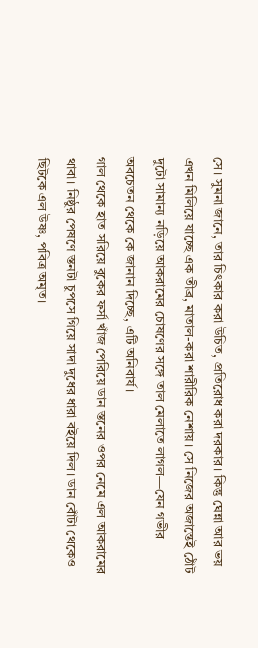সে। সুমনা জানে, তার চিৎকার করা উচিত, প্রতিরোধ করা দরকার। কিন্তু ঘেন্না আর ভয় এখন মিলিয়ে যাচ্ছে এক তীব্র, মাতাল-করা শারীরিক নেশায়। সে নিজের অজান্তেই ঠোঁট দুটো সামান্য নড়িয়ে আকরামের চোষণের সঙ্গে তাল মেলাতে লাগল—যেন গভীর অবচেতন থেকে কে জানান দিচ্ছে, এটি অনিবার্য।
গাল থেকে হাত সরিয়ে বুকের ফর্সা খাঁজ পেরিয়ে ডান স্তনের ওপর নেমে এল আকরামের থাবা। নিষ্ঠুর পেষণে স্তনটা চুপসে গিয়ে সাদা দুধের ধারা বইয়ে দিল। ডান বোঁটা থেকেও ছিটকে এল উষ্ণ, পবিত্র অমৃত।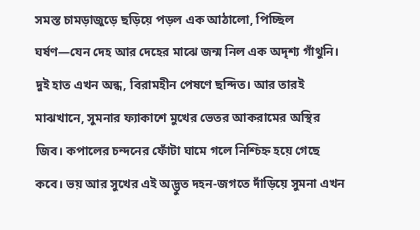সমস্ত চামড়াজুড়ে ছড়িয়ে পড়ল এক আঠালো, পিচ্ছিল ঘর্ষণ—যেন দেহ আর দেহের মাঝে জন্ম নিল এক অদৃশ্য গাঁথুনি।
দুই হাত এখন অন্ধ, বিরামহীন পেষণে ছন্দিত। আর তারই মাঝখানে, সুমনার ফ্যাকাশে মুখের ভেতর আকরামের অস্থির জিব। কপালের চন্দনের ফোঁটা ঘামে গলে নিশ্চিহ্ন হয়ে গেছে কবে। ভয় আর সুখের এই অদ্ভুত দহন-জগতে দাঁড়িয়ে সুমনা এখন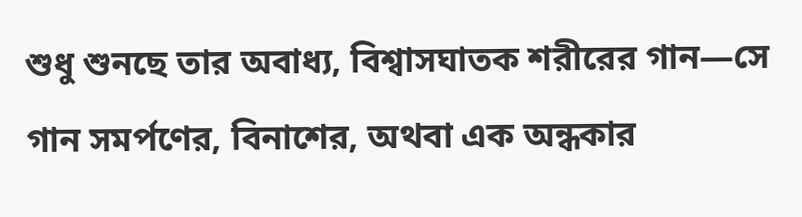শুধু শুনছে তার অবাধ্য, বিশ্বাসঘাতক শরীরের গান—সে গান সমর্পণের, বিনাশের, অথবা এক অন্ধকার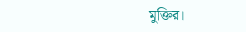মুক্তির।